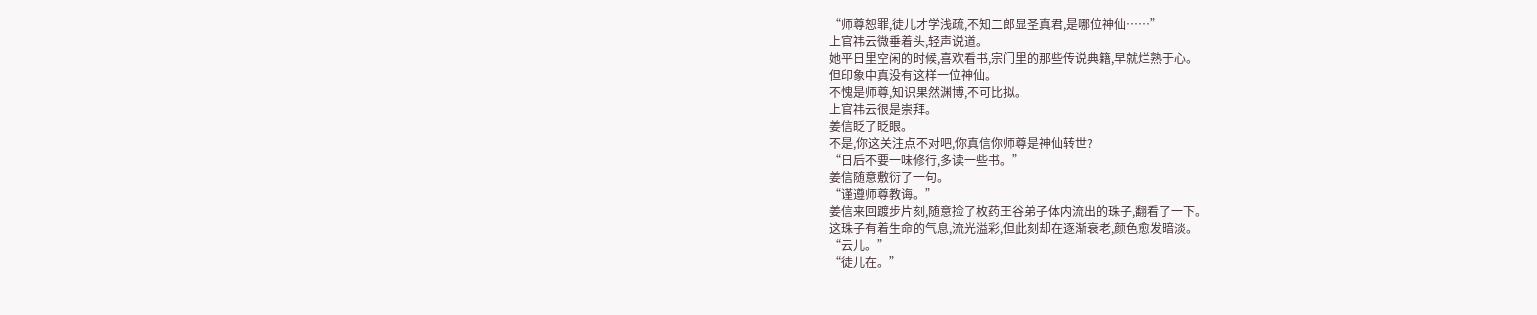“师尊恕罪,徒儿才学浅疏,不知二郎显圣真君,是哪位神仙……”
上官祎云微垂着头,轻声说道。
她平日里空闲的时候,喜欢看书,宗门里的那些传说典籍,早就烂熟于心。
但印象中真没有这样一位神仙。
不愧是师尊,知识果然渊博,不可比拟。
上官祎云很是崇拜。
姜信眨了眨眼。
不是,你这关注点不对吧,你真信你师尊是神仙转世?
“日后不要一味修行,多读一些书。”
姜信随意敷衍了一句。
“谨遵师尊教诲。”
姜信来回踱步片刻,随意捡了枚药王谷弟子体内流出的珠子,翻看了一下。
这珠子有着生命的气息,流光溢彩,但此刻却在逐渐衰老,颜色愈发暗淡。
“云儿。”
“徒儿在。”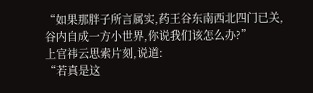“如果那胖子所言属实,药王谷东南西北四门已关,谷内自成一方小世界,你说我们该怎么办?”
上官祎云思索片刻,说道:
“若真是这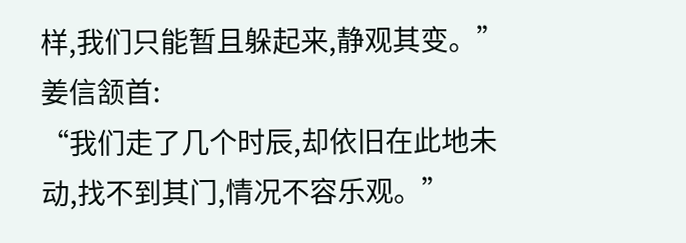样,我们只能暂且躲起来,静观其变。”
姜信颔首:
“我们走了几个时辰,却依旧在此地未动,找不到其门,情况不容乐观。”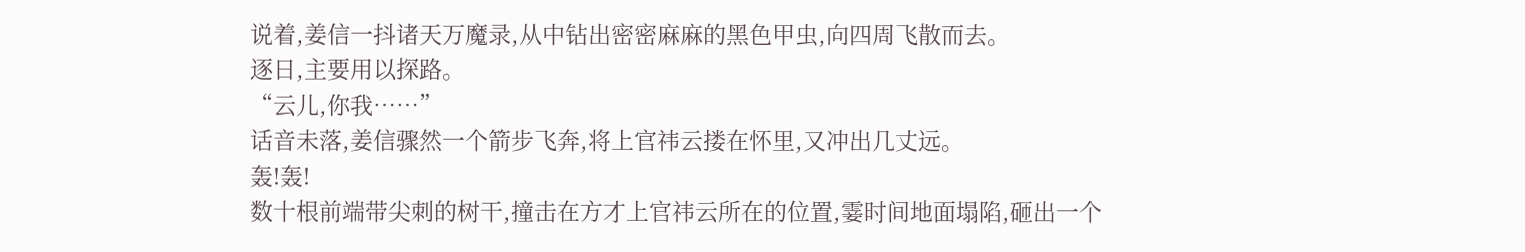说着,姜信一抖诸天万魔录,从中钻出密密麻麻的黑色甲虫,向四周飞散而去。
逐日,主要用以探路。
“云儿,你我……”
话音未落,姜信骤然一个箭步飞奔,将上官祎云搂在怀里,又冲出几丈远。
轰!轰!
数十根前端带尖刺的树干,撞击在方才上官祎云所在的位置,霎时间地面塌陷,砸出一个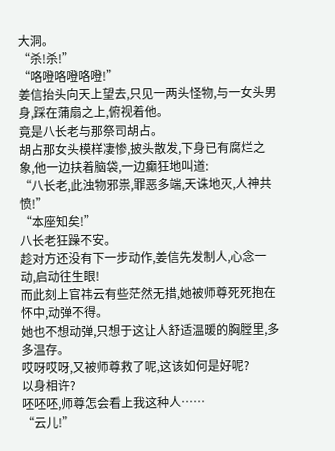大洞。
“杀!杀!”
“咯噔咯噔咯噔!”
姜信抬头向天上望去,只见一两头怪物,与一女头男身,踩在蒲扇之上,俯视着他。
竟是八长老与那祭司胡占。
胡占那女头模样凄惨,披头散发,下身已有腐烂之象,他一边扶着脑袋,一边癫狂地叫道:
“八长老,此浊物邪祟,罪恶多端,天诛地灭,人神共愤!”
“本座知矣!”
八长老狂躁不安。
趁对方还没有下一步动作,姜信先发制人,心念一动,启动往生眼!
而此刻上官祎云有些茫然无措,她被师尊死死抱在怀中,动弹不得。
她也不想动弹,只想于这让人舒适温暖的胸膛里,多多温存。
哎呀哎呀,又被师尊救了呢,这该如何是好呢?
以身相许?
呸呸呸,师尊怎会看上我这种人……
“云儿!”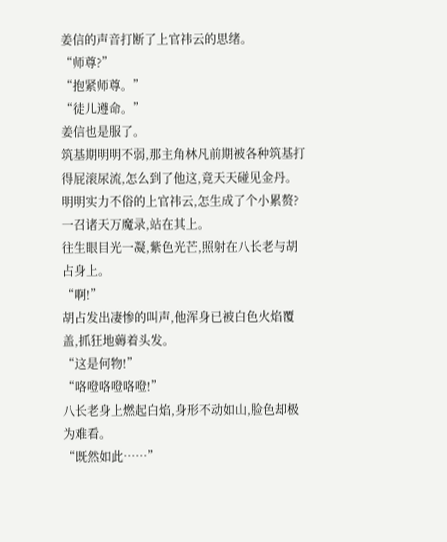姜信的声音打断了上官祎云的思绪。
“师尊?”
“抱紧师尊。”
“徒儿遵命。”
姜信也是服了。
筑基期明明不弱,那主角林凡前期被各种筑基打得屁滚尿流,怎么到了他这,竟天天碰见金丹。
明明实力不俗的上官祎云,怎生成了个小累赘?
一召诸天万魔录,站在其上。
往生眼目光一凝,紫色光芒,照射在八长老与胡占身上。
“啊!”
胡占发出凄惨的叫声,他浑身已被白色火焰覆盖,抓狂地薅着头发。
“这是何物!”
“咯噔咯噔咯噔!”
八长老身上燃起白焰,身形不动如山,脸色却极为难看。
“既然如此……”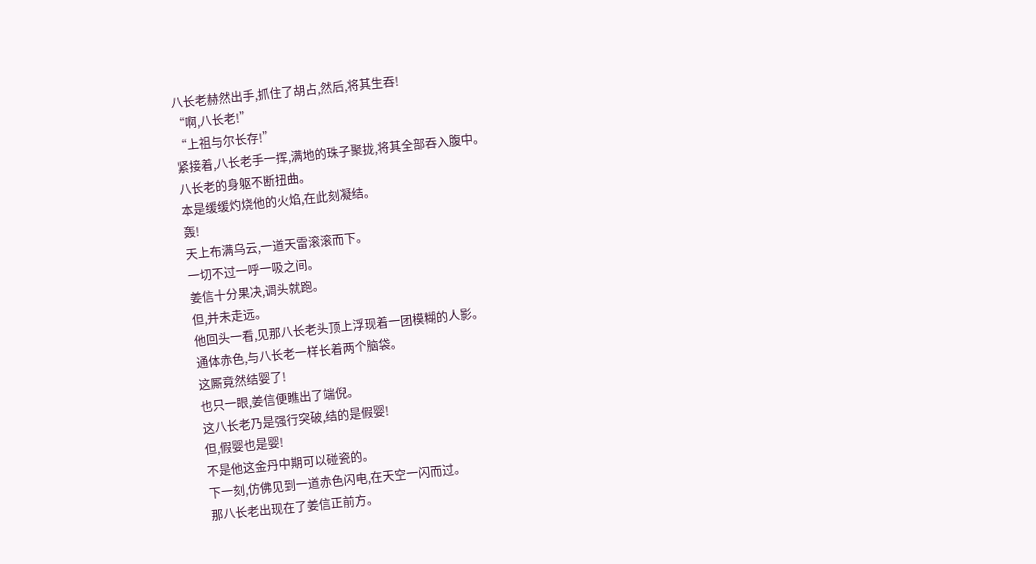八长老赫然出手,抓住了胡占,然后,将其生吞!
“啊,八长老!”
“上祖与尔长存!”
紧接着,八长老手一挥,满地的珠子聚拢,将其全部吞入腹中。
八长老的身躯不断扭曲。
本是缓缓灼烧他的火焰,在此刻凝结。
轰!
天上布满乌云,一道天雷滚滚而下。
一切不过一呼一吸之间。
姜信十分果决,调头就跑。
但,并未走远。
他回头一看,见那八长老头顶上浮现着一团模糊的人影。
通体赤色,与八长老一样长着两个脑袋。
这厮竟然结婴了!
也只一眼,姜信便瞧出了端倪。
这八长老乃是强行突破,结的是假婴!
但,假婴也是婴!
不是他这金丹中期可以碰瓷的。
下一刻,仿佛见到一道赤色闪电,在天空一闪而过。
那八长老出现在了姜信正前方。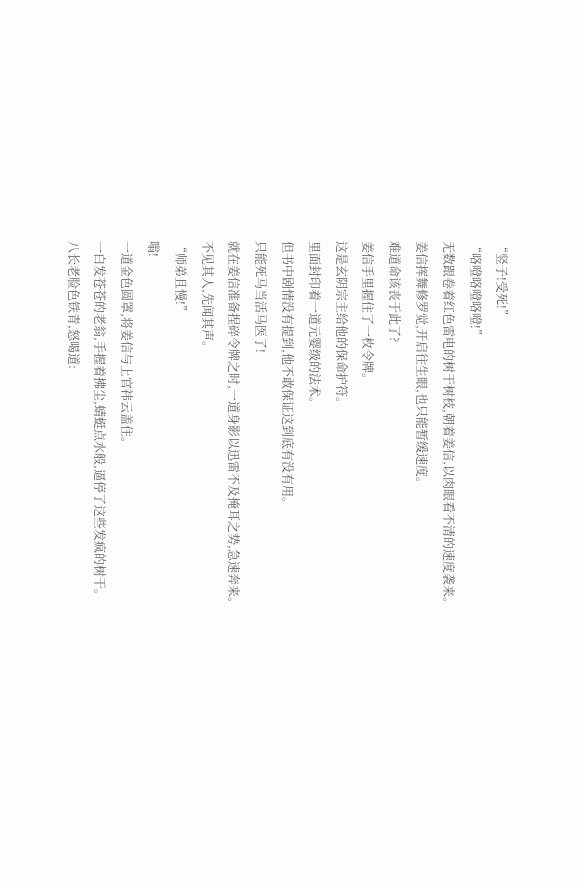“竖子!受死!”
“咯噔咯噔咯噔!”
无数跟卷着红色雷电的树干树枝,朝着姜信,以肉眼看不清的速度袭来。
姜信挥舞修罗觉,开启往生眼,也只能暂缓速度。
难道命该丧于此了?
姜信手里握住了一枚令牌。
这是玄阴宗主给他的保命护符。
里面封印着一道元婴级的法术。
但书中剧情没有提到,他不敢保证这到底有没有用。
只能死马当活马医了!
就在姜信准备捏碎令牌之时,一道身影以迅雷不及掩耳之势,急速奔来。
不见其人,先闻其声。
“师弟且慢!”
嗡!
一道金色圆罩,将姜信与上官祎云盖住。
一白发苍苍的老翁,手握着拂尘,蜻蜓点水般,逼停了这些发疯的树干。
八长老脸色铁青,怒喝道: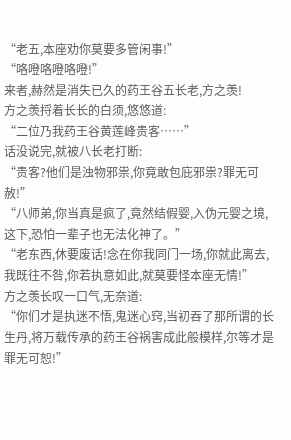“老五,本座劝你莫要多管闲事!”
“咯噔咯噔咯噔!”
来者,赫然是消失已久的药王谷五长老,方之羡!
方之羡捋着长长的白须,悠悠道:
“二位乃我药王谷黄莲峰贵客……”
话没说完,就被八长老打断:
“贵客?他们是浊物邪祟,你竟敢包庇邪祟?罪无可赦!”
“八师弟,你当真是疯了,竟然结假婴,入伪元婴之境,这下,恐怕一辈子也无法化神了。”
“老东西,休要废话!念在你我同门一场,你就此离去,我既往不咎,你若执意如此,就莫要怪本座无情!”
方之羡长叹一口气,无奈道:
“你们才是执迷不悟,鬼迷心窍,当初吞了那所谓的长生丹,将万载传承的药王谷祸害成此般模样,尔等才是罪无可恕!”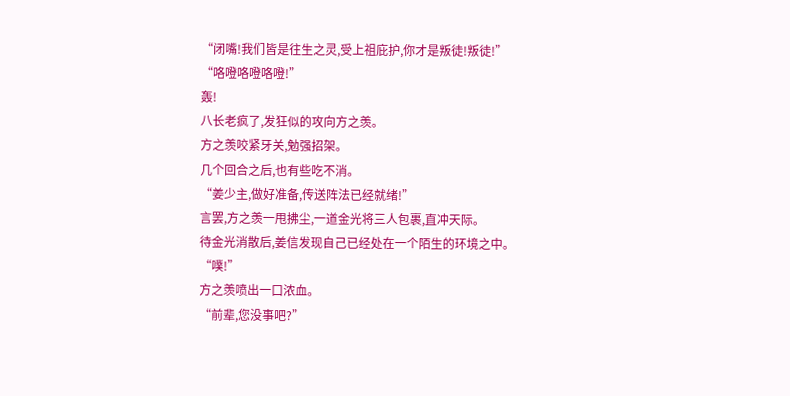“闭嘴!我们皆是往生之灵,受上祖庇护,你才是叛徒!叛徒!”
“咯噔咯噔咯噔!”
轰!
八长老疯了,发狂似的攻向方之羡。
方之羡咬紧牙关,勉强招架。
几个回合之后,也有些吃不消。
“姜少主,做好准备,传送阵法已经就绪!”
言罢,方之羡一甩拂尘,一道金光将三人包裹,直冲天际。
待金光消散后,姜信发现自己已经处在一个陌生的环境之中。
“噗!”
方之羡喷出一口浓血。
“前辈,您没事吧?”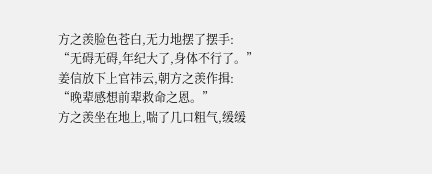方之羡脸色苍白,无力地摆了摆手:
“无碍无碍,年纪大了,身体不行了。”
姜信放下上官祎云,朝方之羡作揖:
“晚辈感想前辈救命之恩。”
方之羡坐在地上,喘了几口粗气,缓缓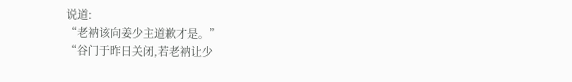说道:
“老衲该向姜少主道歉才是。”
“谷门于昨日关闭,若老衲让少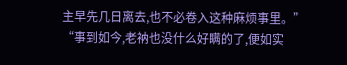主早先几日离去,也不必卷入这种麻烦事里。”
“事到如今,老衲也没什么好瞒的了,便如实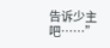告诉少主吧……”